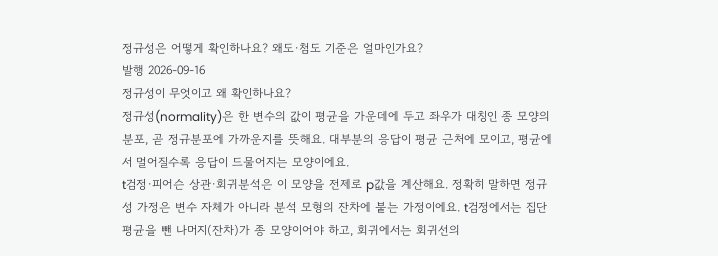정규성은 어떻게 확인하나요? 왜도·첨도 기준은 얼마인가요?
발행 2026-09-16
정규성이 무엇이고 왜 확인하나요?
정규성(normality)은 한 변수의 값이 평균을 가운데에 두고 좌우가 대칭인 종 모양의 분포, 곧 정규분포에 가까운지를 뜻해요. 대부분의 응답이 평균 근처에 모이고, 평균에서 멀어질수록 응답이 드물어지는 모양이에요.
t검정·피어슨 상관·회귀분석은 이 모양을 전제로 p값을 계산해요. 정확히 말하면 정규성 가정은 변수 자체가 아니라 분석 모형의 잔차에 붙는 가정이에요. t검정에서는 집단 평균을 뺀 나머지(잔차)가 종 모양이어야 하고, 회귀에서는 회귀선의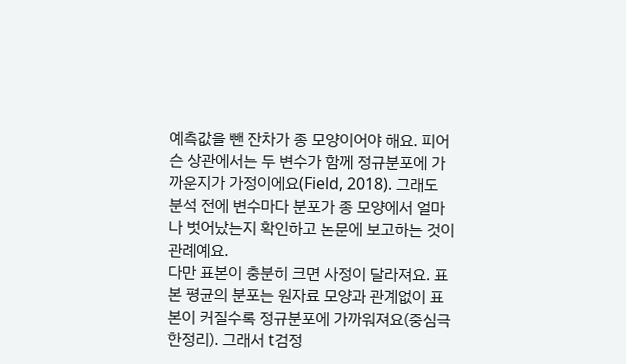예측값을 뺀 잔차가 종 모양이어야 해요. 피어슨 상관에서는 두 변수가 함께 정규분포에 가까운지가 가정이에요(Field, 2018). 그래도 분석 전에 변수마다 분포가 종 모양에서 얼마나 벗어났는지 확인하고 논문에 보고하는 것이 관례예요.
다만 표본이 충분히 크면 사정이 달라져요. 표본 평균의 분포는 원자료 모양과 관계없이 표본이 커질수록 정규분포에 가까워져요(중심극한정리). 그래서 t검정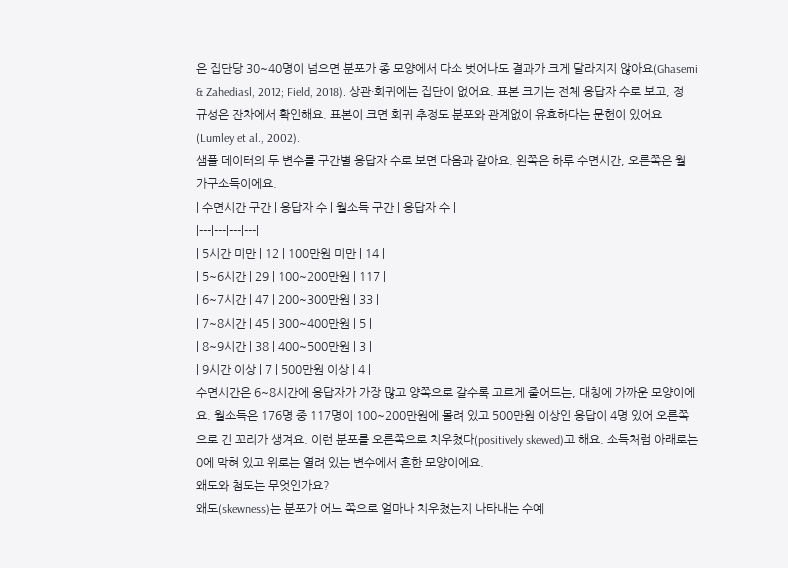은 집단당 30~40명이 넘으면 분포가 종 모양에서 다소 벗어나도 결과가 크게 달라지지 않아요(Ghasemi & Zahediasl, 2012; Field, 2018). 상관·회귀에는 집단이 없어요. 표본 크기는 전체 응답자 수로 보고, 정규성은 잔차에서 확인해요. 표본이 크면 회귀 추정도 분포와 관계없이 유효하다는 문헌이 있어요(Lumley et al., 2002).
샘플 데이터의 두 변수를 구간별 응답자 수로 보면 다음과 같아요. 왼쪽은 하루 수면시간, 오른쪽은 월 가구소득이에요.
| 수면시간 구간 | 응답자 수 | 월소득 구간 | 응답자 수 |
|---|---|---|---|
| 5시간 미만 | 12 | 100만원 미만 | 14 |
| 5~6시간 | 29 | 100~200만원 | 117 |
| 6~7시간 | 47 | 200~300만원 | 33 |
| 7~8시간 | 45 | 300~400만원 | 5 |
| 8~9시간 | 38 | 400~500만원 | 3 |
| 9시간 이상 | 7 | 500만원 이상 | 4 |
수면시간은 6~8시간에 응답자가 가장 많고 양쪽으로 갈수록 고르게 줄어드는, 대칭에 가까운 모양이에요. 월소득은 176명 중 117명이 100~200만원에 몰려 있고 500만원 이상인 응답이 4명 있어 오른쪽으로 긴 꼬리가 생겨요. 이런 분포를 오른쪽으로 치우쳤다(positively skewed)고 해요. 소득처럼 아래로는 0에 막혀 있고 위로는 열려 있는 변수에서 흔한 모양이에요.
왜도와 첨도는 무엇인가요?
왜도(skewness)는 분포가 어느 쪽으로 얼마나 치우쳤는지 나타내는 수예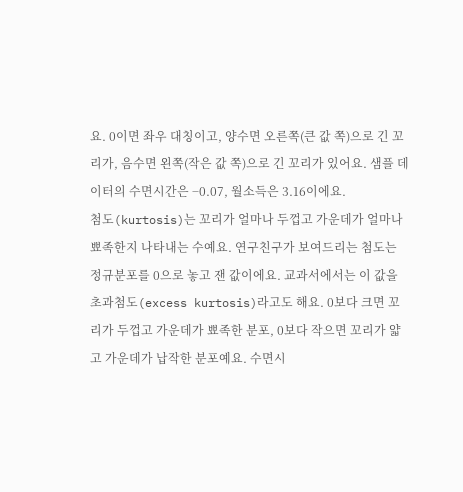요. 0이면 좌우 대칭이고, 양수면 오른쪽(큰 값 쪽)으로 긴 꼬리가, 음수면 왼쪽(작은 값 쪽)으로 긴 꼬리가 있어요. 샘플 데이터의 수면시간은 −0.07, 월소득은 3.16이에요.
첨도(kurtosis)는 꼬리가 얼마나 두껍고 가운데가 얼마나 뾰족한지 나타내는 수예요. 연구친구가 보여드리는 첨도는 정규분포를 0으로 놓고 잰 값이에요. 교과서에서는 이 값을 초과첨도(excess kurtosis)라고도 해요. 0보다 크면 꼬리가 두껍고 가운데가 뾰족한 분포, 0보다 작으면 꼬리가 얇고 가운데가 납작한 분포예요. 수면시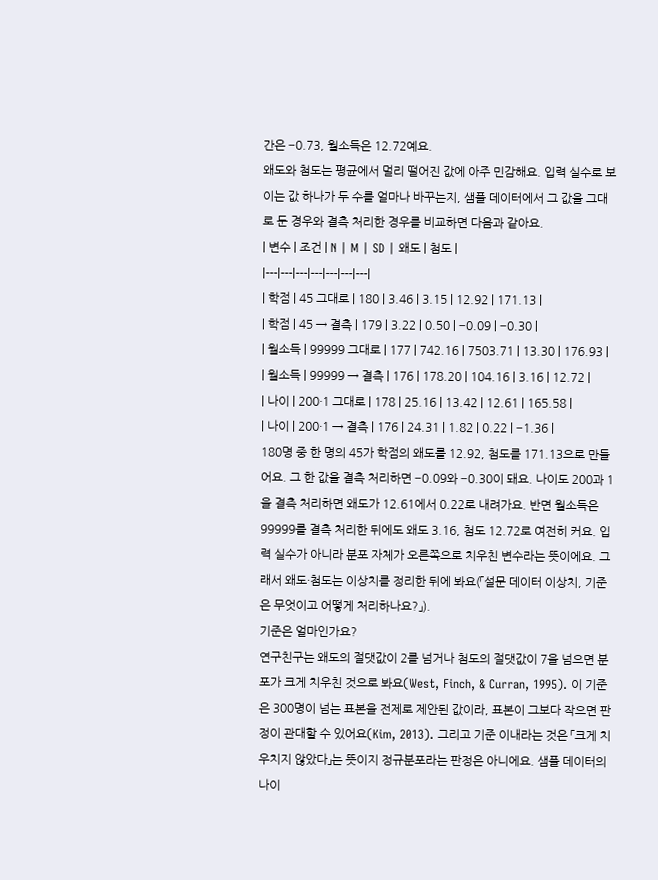간은 −0.73, 월소득은 12.72예요.
왜도와 첨도는 평균에서 멀리 떨어진 값에 아주 민감해요. 입력 실수로 보이는 값 하나가 두 수를 얼마나 바꾸는지, 샘플 데이터에서 그 값을 그대로 둔 경우와 결측 처리한 경우를 비교하면 다음과 같아요.
| 변수 | 조건 | N | M | SD | 왜도 | 첨도 |
|---|---|---|---|---|---|---|
| 학점 | 45 그대로 | 180 | 3.46 | 3.15 | 12.92 | 171.13 |
| 학점 | 45 → 결측 | 179 | 3.22 | 0.50 | −0.09 | −0.30 |
| 월소득 | 99999 그대로 | 177 | 742.16 | 7503.71 | 13.30 | 176.93 |
| 월소득 | 99999 → 결측 | 176 | 178.20 | 104.16 | 3.16 | 12.72 |
| 나이 | 200·1 그대로 | 178 | 25.16 | 13.42 | 12.61 | 165.58 |
| 나이 | 200·1 → 결측 | 176 | 24.31 | 1.82 | 0.22 | −1.36 |
180명 중 한 명의 45가 학점의 왜도를 12.92, 첨도를 171.13으로 만들어요. 그 한 값을 결측 처리하면 −0.09와 −0.30이 돼요. 나이도 200과 1을 결측 처리하면 왜도가 12.61에서 0.22로 내려가요. 반면 월소득은 99999를 결측 처리한 뒤에도 왜도 3.16, 첨도 12.72로 여전히 커요. 입력 실수가 아니라 분포 자체가 오른쪽으로 치우친 변수라는 뜻이에요. 그래서 왜도·첨도는 이상치를 정리한 뒤에 봐요(「설문 데이터 이상치, 기준은 무엇이고 어떻게 처리하나요?」).
기준은 얼마인가요?
연구친구는 왜도의 절댓값이 2를 넘거나 첨도의 절댓값이 7을 넘으면 분포가 크게 치우친 것으로 봐요(West, Finch, & Curran, 1995). 이 기준은 300명이 넘는 표본을 전제로 제안된 값이라, 표본이 그보다 작으면 판정이 관대할 수 있어요(Kim, 2013). 그리고 기준 이내라는 것은 「크게 치우치지 않았다」는 뜻이지 정규분포라는 판정은 아니에요. 샘플 데이터의 나이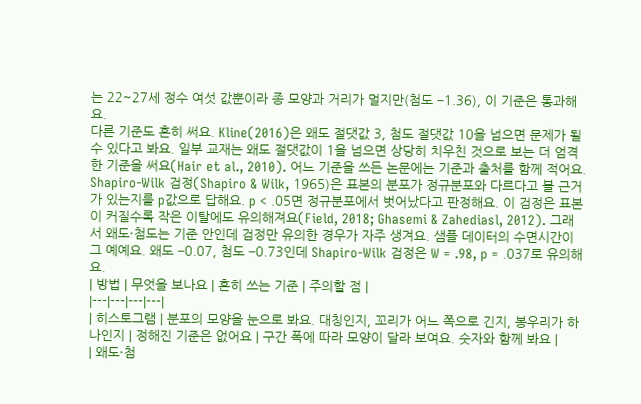는 22~27세 정수 여섯 값뿐이라 종 모양과 거리가 멀지만(첨도 −1.36), 이 기준은 통과해요.
다른 기준도 흔히 써요. Kline(2016)은 왜도 절댓값 3, 첨도 절댓값 10을 넘으면 문제가 될 수 있다고 봐요. 일부 교재는 왜도 절댓값이 1을 넘으면 상당히 치우친 것으로 보는 더 엄격한 기준을 써요(Hair et al., 2010). 어느 기준을 쓰든 논문에는 기준과 출처를 함께 적어요.
Shapiro-Wilk 검정(Shapiro & Wilk, 1965)은 표본의 분포가 정규분포와 다르다고 볼 근거가 있는지를 p값으로 답해요. p < .05면 정규분포에서 벗어났다고 판정해요. 이 검정은 표본이 커질수록 작은 이탈에도 유의해져요(Field, 2018; Ghasemi & Zahediasl, 2012). 그래서 왜도·첨도는 기준 안인데 검정만 유의한 경우가 자주 생겨요. 샘플 데이터의 수면시간이 그 예예요. 왜도 −0.07, 첨도 −0.73인데 Shapiro-Wilk 검정은 W = .98, p = .037로 유의해요.
| 방법 | 무엇을 보나요 | 흔히 쓰는 기준 | 주의할 점 |
|---|---|---|---|
| 히스토그램 | 분포의 모양을 눈으로 봐요. 대칭인지, 꼬리가 어느 쪽으로 긴지, 봉우리가 하나인지 | 정해진 기준은 없어요 | 구간 폭에 따라 모양이 달라 보여요. 숫자와 함께 봐요 |
| 왜도·첨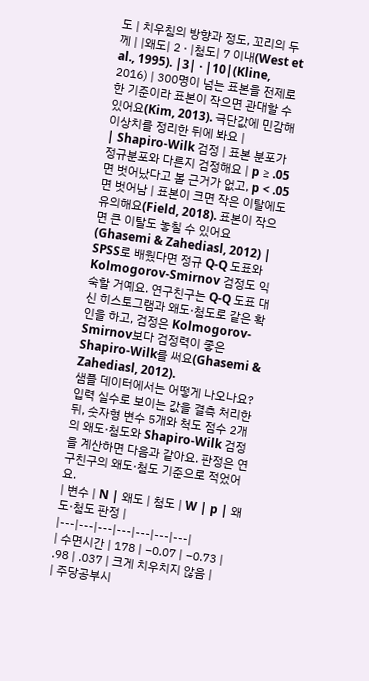도 | 치우침의 방향과 정도, 꼬리의 두께 | |왜도| 2 · |첨도| 7 이내(West et al., 1995). |3| · |10|(Kline, 2016) | 300명이 넘는 표본을 전제로 한 기준이라 표본이 작으면 관대할 수 있어요(Kim, 2013). 극단값에 민감해 이상치를 정리한 뒤에 봐요 |
| Shapiro-Wilk 검정 | 표본 분포가 정규분포와 다른지 검정해요 | p ≥ .05면 벗어났다고 볼 근거가 없고, p < .05면 벗어남 | 표본이 크면 작은 이탈에도 유의해요(Field, 2018). 표본이 작으면 큰 이탈도 놓칠 수 있어요(Ghasemi & Zahediasl, 2012) |
SPSS로 배웠다면 정규 Q-Q 도표와 Kolmogorov-Smirnov 검정도 익숙할 거예요. 연구친구는 Q-Q 도표 대신 히스토그램과 왜도·첨도로 같은 확인을 하고, 검정은 Kolmogorov-Smirnov보다 검정력이 좋은 Shapiro-Wilk를 써요(Ghasemi & Zahediasl, 2012).
샘플 데이터에서는 어떻게 나오나요?
입력 실수로 보이는 값을 결측 처리한 뒤, 숫자형 변수 5개와 척도 점수 2개의 왜도·첨도와 Shapiro-Wilk 검정을 계산하면 다음과 같아요. 판정은 연구친구의 왜도·첨도 기준으로 적었어요.
| 변수 | N | 왜도 | 첨도 | W | p | 왜도·첨도 판정 |
|---|---|---|---|---|---|---|
| 수면시간 | 178 | −0.07 | −0.73 | .98 | .037 | 크게 치우치지 않음 |
| 주당공부시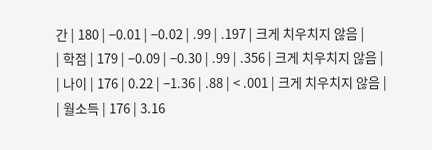간 | 180 | −0.01 | −0.02 | .99 | .197 | 크게 치우치지 않음 |
| 학점 | 179 | −0.09 | −0.30 | .99 | .356 | 크게 치우치지 않음 |
| 나이 | 176 | 0.22 | −1.36 | .88 | < .001 | 크게 치우치지 않음 |
| 월소득 | 176 | 3.16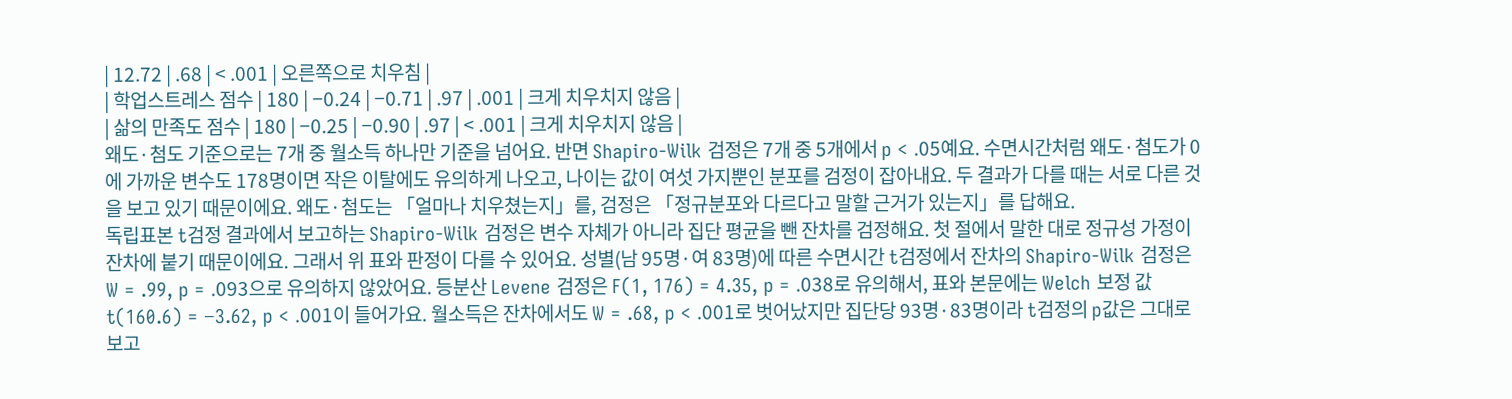| 12.72 | .68 | < .001 | 오른쪽으로 치우침 |
| 학업스트레스 점수 | 180 | −0.24 | −0.71 | .97 | .001 | 크게 치우치지 않음 |
| 삶의 만족도 점수 | 180 | −0.25 | −0.90 | .97 | < .001 | 크게 치우치지 않음 |
왜도·첨도 기준으로는 7개 중 월소득 하나만 기준을 넘어요. 반면 Shapiro-Wilk 검정은 7개 중 5개에서 p < .05예요. 수면시간처럼 왜도·첨도가 0에 가까운 변수도 178명이면 작은 이탈에도 유의하게 나오고, 나이는 값이 여섯 가지뿐인 분포를 검정이 잡아내요. 두 결과가 다를 때는 서로 다른 것을 보고 있기 때문이에요. 왜도·첨도는 「얼마나 치우쳤는지」를, 검정은 「정규분포와 다르다고 말할 근거가 있는지」를 답해요.
독립표본 t검정 결과에서 보고하는 Shapiro-Wilk 검정은 변수 자체가 아니라 집단 평균을 뺀 잔차를 검정해요. 첫 절에서 말한 대로 정규성 가정이 잔차에 붙기 때문이에요. 그래서 위 표와 판정이 다를 수 있어요. 성별(남 95명·여 83명)에 따른 수면시간 t검정에서 잔차의 Shapiro-Wilk 검정은 W = .99, p = .093으로 유의하지 않았어요. 등분산 Levene 검정은 F(1, 176) = 4.35, p = .038로 유의해서, 표와 본문에는 Welch 보정 값 t(160.6) = −3.62, p < .001이 들어가요. 월소득은 잔차에서도 W = .68, p < .001로 벗어났지만 집단당 93명·83명이라 t검정의 p값은 그대로 보고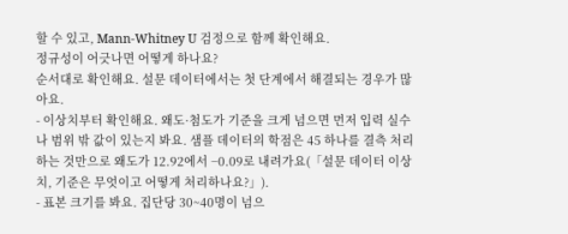할 수 있고, Mann-Whitney U 검정으로 함께 확인해요.
정규성이 어긋나면 어떻게 하나요?
순서대로 확인해요. 설문 데이터에서는 첫 단계에서 해결되는 경우가 많아요.
- 이상치부터 확인해요. 왜도·첨도가 기준을 크게 넘으면 먼저 입력 실수나 범위 밖 값이 있는지 봐요. 샘플 데이터의 학점은 45 하나를 결측 처리하는 것만으로 왜도가 12.92에서 −0.09로 내려가요(「설문 데이터 이상치, 기준은 무엇이고 어떻게 처리하나요?」).
- 표본 크기를 봐요. 집단당 30~40명이 넘으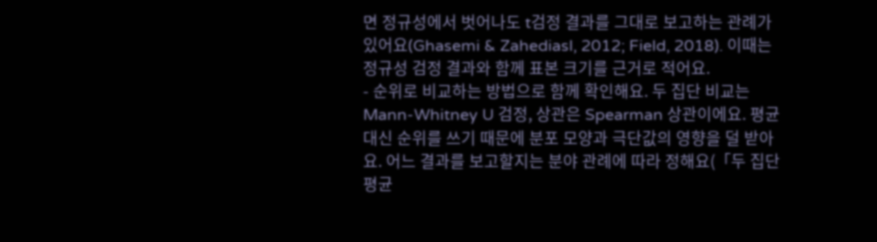면 정규성에서 벗어나도 t검정 결과를 그대로 보고하는 관례가 있어요(Ghasemi & Zahediasl, 2012; Field, 2018). 이때는 정규성 검정 결과와 함께 표본 크기를 근거로 적어요.
- 순위로 비교하는 방법으로 함께 확인해요. 두 집단 비교는 Mann-Whitney U 검정, 상관은 Spearman 상관이에요. 평균 대신 순위를 쓰기 때문에 분포 모양과 극단값의 영향을 덜 받아요. 어느 결과를 보고할지는 분야 관례에 따라 정해요(「두 집단 평균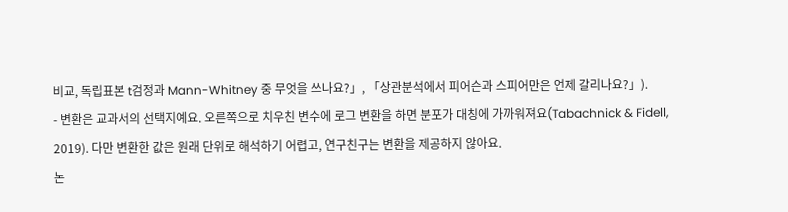비교, 독립표본 t검정과 Mann-Whitney 중 무엇을 쓰나요?」, 「상관분석에서 피어슨과 스피어만은 언제 갈리나요?」).
- 변환은 교과서의 선택지예요. 오른쪽으로 치우친 변수에 로그 변환을 하면 분포가 대칭에 가까워져요(Tabachnick & Fidell, 2019). 다만 변환한 값은 원래 단위로 해석하기 어렵고, 연구친구는 변환을 제공하지 않아요.
논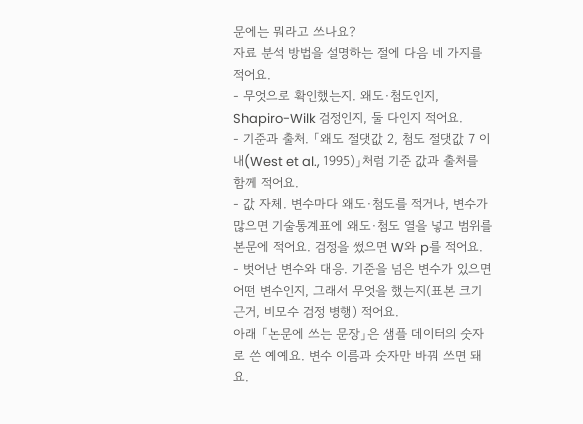문에는 뭐라고 쓰나요?
자료 분석 방법을 설명하는 절에 다음 네 가지를 적어요.
- 무엇으로 확인했는지. 왜도·첨도인지, Shapiro-Wilk 검정인지, 둘 다인지 적어요.
- 기준과 출처. 「왜도 절댓값 2, 첨도 절댓값 7 이내(West et al., 1995)」처럼 기준 값과 출처를 함께 적어요.
- 값 자체. 변수마다 왜도·첨도를 적거나, 변수가 많으면 기술통계표에 왜도·첨도 열을 넣고 범위를 본문에 적어요. 검정을 썼으면 W와 p를 적어요.
- 벗어난 변수와 대응. 기준을 넘은 변수가 있으면 어떤 변수인지, 그래서 무엇을 했는지(표본 크기 근거, 비모수 검정 병행) 적어요.
아래 「논문에 쓰는 문장」은 샘플 데이터의 숫자로 쓴 예예요. 변수 이름과 숫자만 바꿔 쓰면 돼요.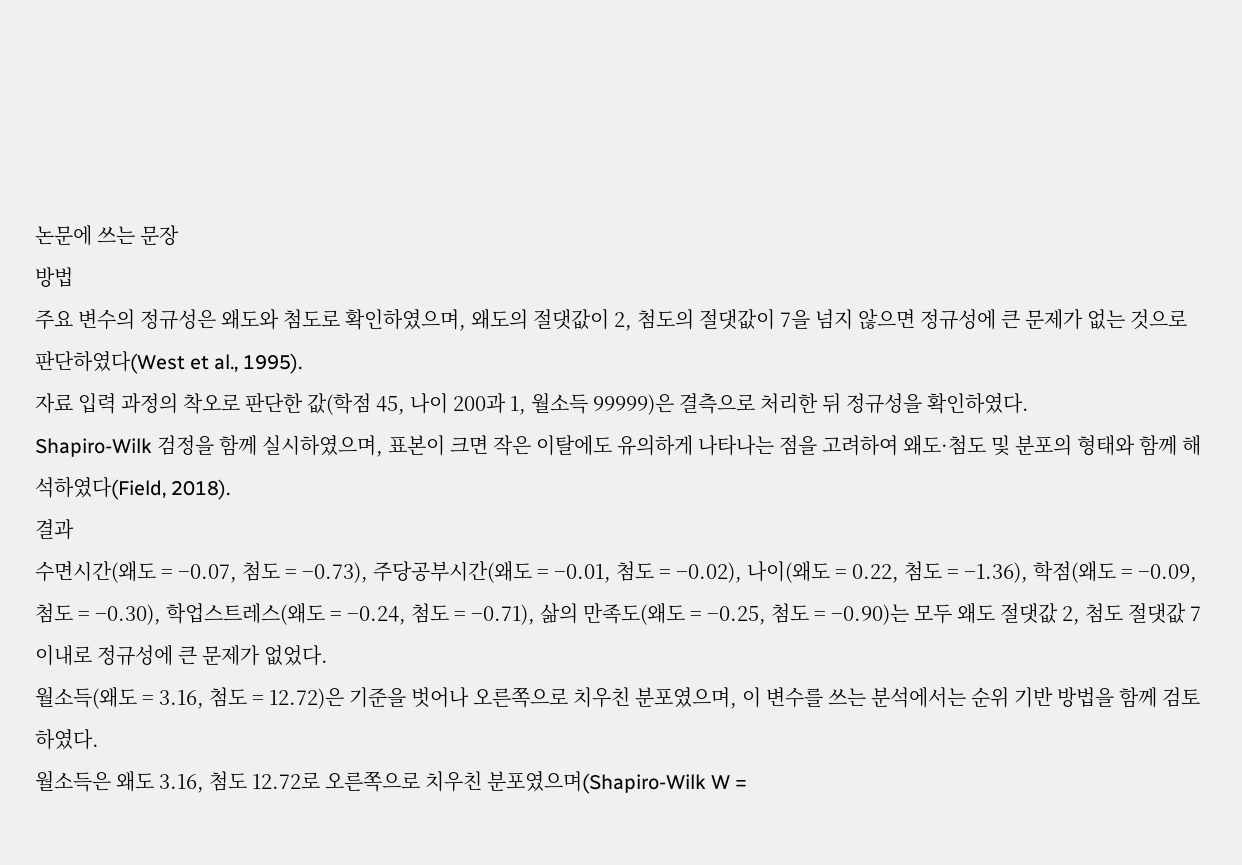논문에 쓰는 문장
방법
주요 변수의 정규성은 왜도와 첨도로 확인하였으며, 왜도의 절댓값이 2, 첨도의 절댓값이 7을 넘지 않으면 정규성에 큰 문제가 없는 것으로 판단하였다(West et al., 1995).
자료 입력 과정의 착오로 판단한 값(학점 45, 나이 200과 1, 월소득 99999)은 결측으로 처리한 뒤 정규성을 확인하였다.
Shapiro-Wilk 검정을 함께 실시하였으며, 표본이 크면 작은 이탈에도 유의하게 나타나는 점을 고려하여 왜도·첨도 및 분포의 형태와 함께 해석하였다(Field, 2018).
결과
수면시간(왜도 = −0.07, 첨도 = −0.73), 주당공부시간(왜도 = −0.01, 첨도 = −0.02), 나이(왜도 = 0.22, 첨도 = −1.36), 학점(왜도 = −0.09, 첨도 = −0.30), 학업스트레스(왜도 = −0.24, 첨도 = −0.71), 삶의 만족도(왜도 = −0.25, 첨도 = −0.90)는 모두 왜도 절댓값 2, 첨도 절댓값 7 이내로 정규성에 큰 문제가 없었다.
월소득(왜도 = 3.16, 첨도 = 12.72)은 기준을 벗어나 오른쪽으로 치우친 분포였으며, 이 변수를 쓰는 분석에서는 순위 기반 방법을 함께 검토하였다.
월소득은 왜도 3.16, 첨도 12.72로 오른쪽으로 치우친 분포였으며(Shapiro-Wilk W =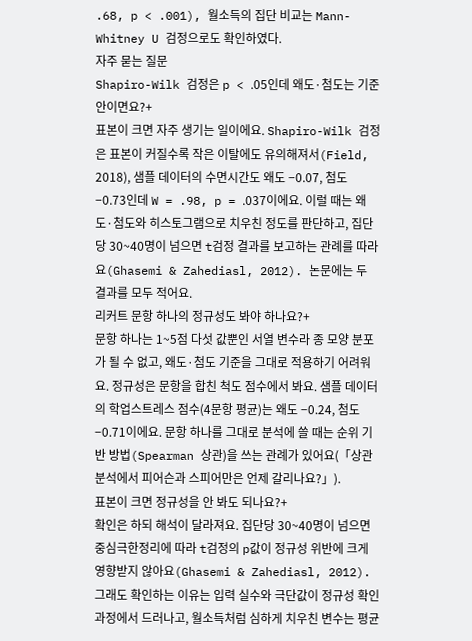.68, p < .001), 월소득의 집단 비교는 Mann-Whitney U 검정으로도 확인하였다.
자주 묻는 질문
Shapiro-Wilk 검정은 p < .05인데 왜도·첨도는 기준 안이면요?+
표본이 크면 자주 생기는 일이에요. Shapiro-Wilk 검정은 표본이 커질수록 작은 이탈에도 유의해져서(Field, 2018), 샘플 데이터의 수면시간도 왜도 −0.07, 첨도 −0.73인데 W = .98, p = .037이에요. 이럴 때는 왜도·첨도와 히스토그램으로 치우친 정도를 판단하고, 집단당 30~40명이 넘으면 t검정 결과를 보고하는 관례를 따라요(Ghasemi & Zahediasl, 2012). 논문에는 두 결과를 모두 적어요.
리커트 문항 하나의 정규성도 봐야 하나요?+
문항 하나는 1~5점 다섯 값뿐인 서열 변수라 종 모양 분포가 될 수 없고, 왜도·첨도 기준을 그대로 적용하기 어려워요. 정규성은 문항을 합친 척도 점수에서 봐요. 샘플 데이터의 학업스트레스 점수(4문항 평균)는 왜도 −0.24, 첨도 −0.71이에요. 문항 하나를 그대로 분석에 쓸 때는 순위 기반 방법(Spearman 상관)을 쓰는 관례가 있어요(「상관분석에서 피어슨과 스피어만은 언제 갈리나요?」).
표본이 크면 정규성을 안 봐도 되나요?+
확인은 하되 해석이 달라져요. 집단당 30~40명이 넘으면 중심극한정리에 따라 t검정의 p값이 정규성 위반에 크게 영향받지 않아요(Ghasemi & Zahediasl, 2012). 그래도 확인하는 이유는 입력 실수와 극단값이 정규성 확인 과정에서 드러나고, 월소득처럼 심하게 치우친 변수는 평균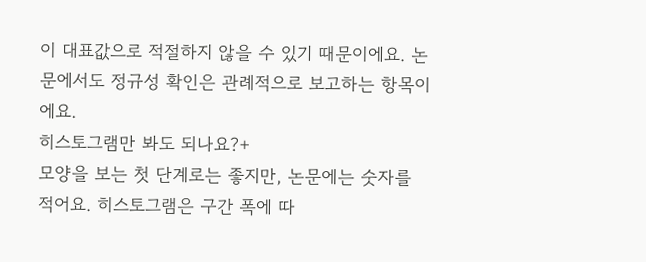이 대표값으로 적절하지 않을 수 있기 때문이에요. 논문에서도 정규성 확인은 관례적으로 보고하는 항목이에요.
히스토그램만 봐도 되나요?+
모양을 보는 첫 단계로는 좋지만, 논문에는 숫자를 적어요. 히스토그램은 구간 폭에 따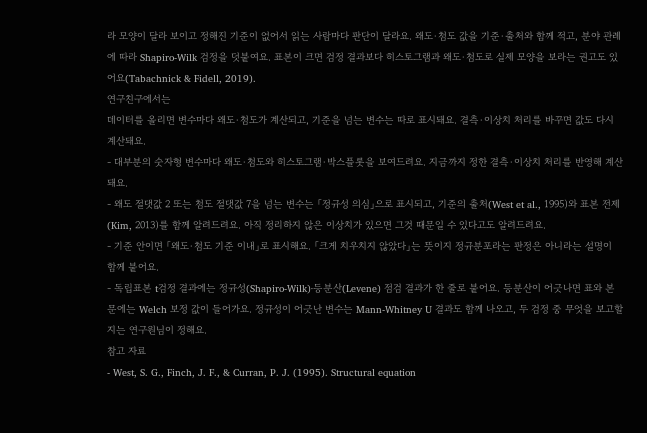라 모양이 달라 보이고 정해진 기준이 없어서 읽는 사람마다 판단이 달라요. 왜도·첨도 값을 기준·출처와 함께 적고, 분야 관례에 따라 Shapiro-Wilk 검정을 덧붙여요. 표본이 크면 검정 결과보다 히스토그램과 왜도·첨도로 실제 모양을 보라는 권고도 있어요(Tabachnick & Fidell, 2019).
연구친구에서는
데이터를 올리면 변수마다 왜도·첨도가 계산되고, 기준을 넘는 변수는 따로 표시돼요. 결측·이상치 처리를 바꾸면 값도 다시 계산돼요.
- 대부분의 숫자형 변수마다 왜도·첨도와 히스토그램·박스플롯을 보여드려요. 지금까지 정한 결측·이상치 처리를 반영해 계산돼요.
- 왜도 절댓값 2 또는 첨도 절댓값 7을 넘는 변수는 「정규성 의심」으로 표시되고, 기준의 출처(West et al., 1995)와 표본 전제(Kim, 2013)를 함께 알려드려요. 아직 정리하지 않은 이상치가 있으면 그것 때문일 수 있다고도 알려드려요.
- 기준 안이면 「왜도·첨도 기준 이내」로 표시해요. 「크게 치우치지 않았다」는 뜻이지 정규분포라는 판정은 아니라는 설명이 함께 붙어요.
- 독립표본 t검정 결과에는 정규성(Shapiro-Wilk)·등분산(Levene) 점검 결과가 한 줄로 붙어요. 등분산이 어긋나면 표와 본문에는 Welch 보정 값이 들어가요. 정규성이 어긋난 변수는 Mann-Whitney U 결과도 함께 나오고, 두 검정 중 무엇을 보고할지는 연구원님이 정해요.
참고 자료
- West, S. G., Finch, J. F., & Curran, P. J. (1995). Structural equation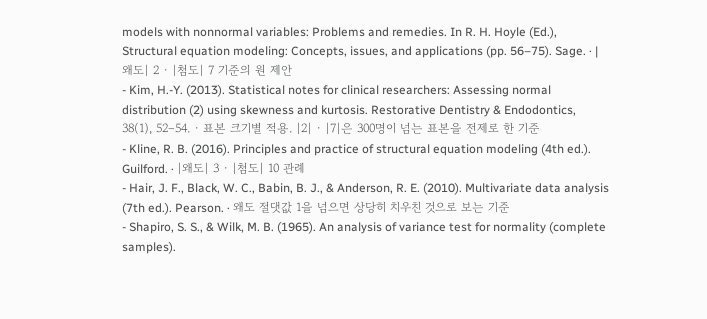models with nonnormal variables: Problems and remedies. In R. H. Hoyle (Ed.), Structural equation modeling: Concepts, issues, and applications (pp. 56–75). Sage. · |왜도| 2 · |첨도| 7 기준의 원 제안
- Kim, H.-Y. (2013). Statistical notes for clinical researchers: Assessing normal distribution (2) using skewness and kurtosis. Restorative Dentistry & Endodontics, 38(1), 52–54. · 표본 크기별 적용. |2| · |7|은 300명이 넘는 표본을 전제로 한 기준
- Kline, R. B. (2016). Principles and practice of structural equation modeling (4th ed.). Guilford. · |왜도| 3 · |첨도| 10 관례
- Hair, J. F., Black, W. C., Babin, B. J., & Anderson, R. E. (2010). Multivariate data analysis (7th ed.). Pearson. · 왜도 절댓값 1을 넘으면 상당히 치우친 것으로 보는 기준
- Shapiro, S. S., & Wilk, M. B. (1965). An analysis of variance test for normality (complete samples).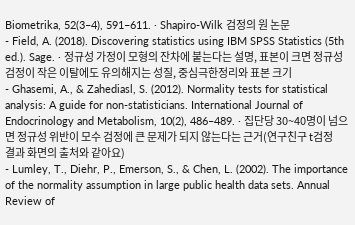Biometrika, 52(3–4), 591–611. · Shapiro-Wilk 검정의 원 논문
- Field, A. (2018). Discovering statistics using IBM SPSS Statistics (5th ed.). Sage. · 정규성 가정이 모형의 잔차에 붙는다는 설명, 표본이 크면 정규성 검정이 작은 이탈에도 유의해지는 성질, 중심극한정리와 표본 크기
- Ghasemi, A., & Zahediasl, S. (2012). Normality tests for statistical analysis: A guide for non-statisticians. International Journal of Endocrinology and Metabolism, 10(2), 486–489. · 집단당 30~40명이 넘으면 정규성 위반이 모수 검정에 큰 문제가 되지 않는다는 근거(연구친구 t검정 결과 화면의 출처와 같아요)
- Lumley, T., Diehr, P., Emerson, S., & Chen, L. (2002). The importance of the normality assumption in large public health data sets. Annual Review of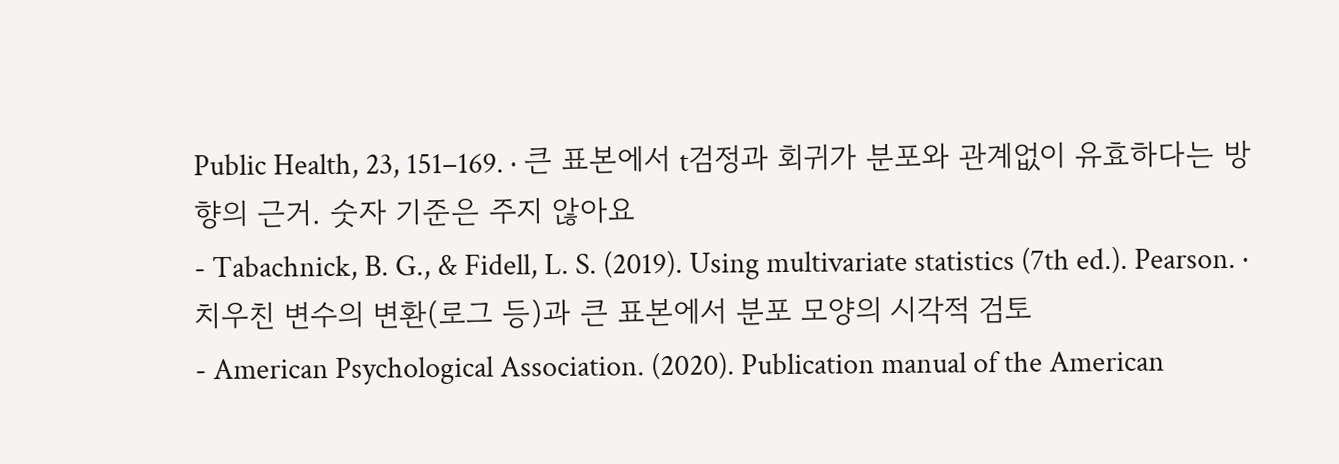Public Health, 23, 151–169. · 큰 표본에서 t검정과 회귀가 분포와 관계없이 유효하다는 방향의 근거. 숫자 기준은 주지 않아요
- Tabachnick, B. G., & Fidell, L. S. (2019). Using multivariate statistics (7th ed.). Pearson. · 치우친 변수의 변환(로그 등)과 큰 표본에서 분포 모양의 시각적 검토
- American Psychological Association. (2020). Publication manual of the American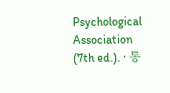Psychological Association (7th ed.). · 통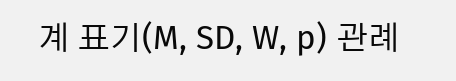계 표기(M, SD, W, p) 관례